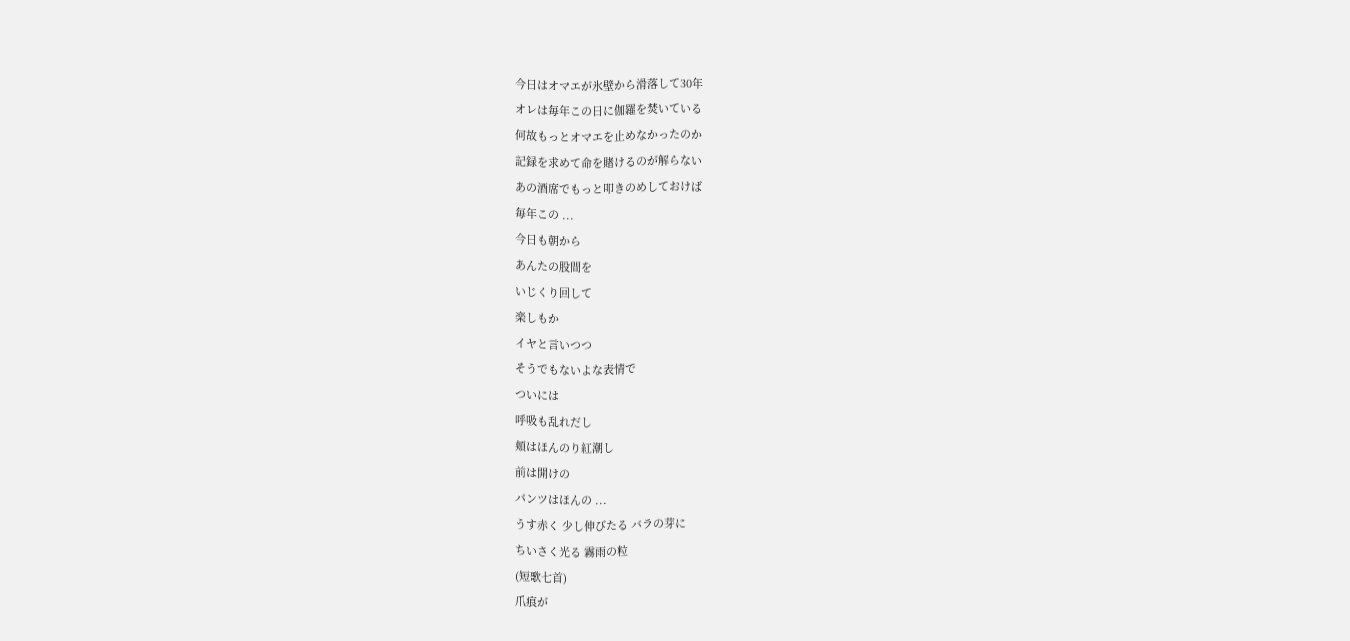今日はオマエが氷壁から滑落して30年
オレは毎年この日に伽羅を焚いている
何故もっとオマエを止めなかったのか
記録を求めて命を賭けるのが解らない
あの酒席でもっと叩きのめしておけば
毎年この ...
今日も朝から
あんたの股間を
いじくり回して
楽しもか
イヤと言いつつ
そうでもないよな表情で
ついには
呼吸も乱れだし
頬はほんのり紅潮し
前は開けの
パンツはほんの ...
うす赤く 少し伸びたる バラの芽に
ちいさく光る 霧雨の粒
(短歌七首)
爪痕が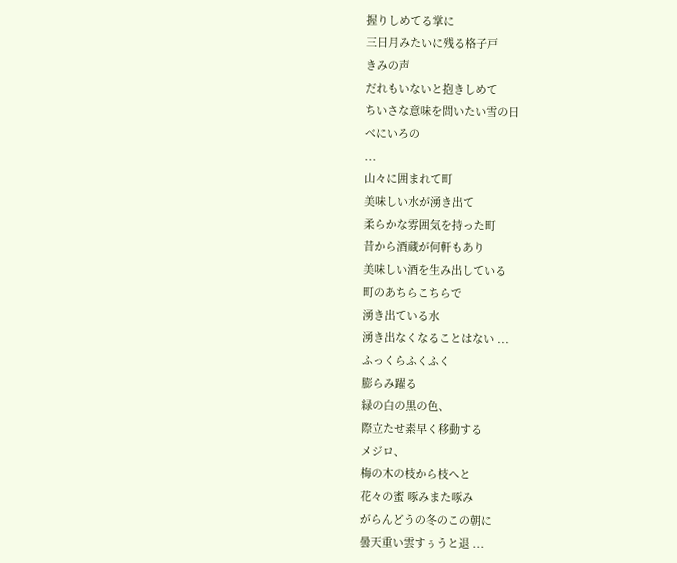握りしめてる掌に
三日月みたいに残る格子戸
きみの声
だれもいないと抱きしめて
ちいさな意味を問いたい雪の日
べにいろの
...
山々に囲まれて町
美味しい水が湧き出て
柔らかな雰囲気を持った町
昔から酒蔵が何軒もあり
美味しい酒を生み出している
町のあちらこちらで
湧き出ている水
湧き出なくなることはない ...
ふっくらふくふく
膨らみ躍る
緑の白の黒の色、
際立たせ素早く移動する
メジロ、
梅の木の枝から枝へと
花々の蜜 啄みまた啄み
がらんどうの冬のこの朝に
曇天重い雲すぅうと退 ...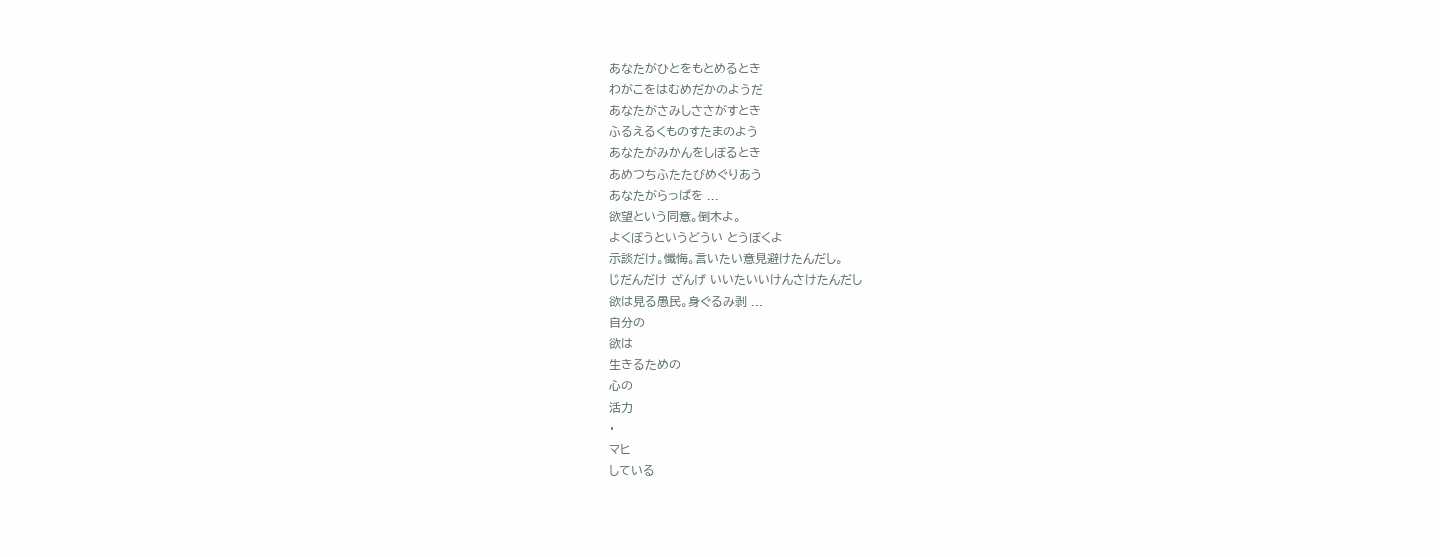あなたがひとをもとめるとき
わがこをはむめだかのようだ
あなたがさみしささがすとき
ふるえるくものすたまのよう
あなたがみかんをしぼるとき
あめつちふたたびめぐりあう
あなたがらっぱを ...
欲望という同意。倒木よ。
よくぼうというどうい とうぼくよ
示談だけ。懺悔。言いたい意見避けたんだし。
じだんだけ ざんげ いいたいいけんさけたんだし
欲は見る愚民。身ぐるみ剥 ...
自分の
欲は
生きるための
心の
活力
・
マヒ
している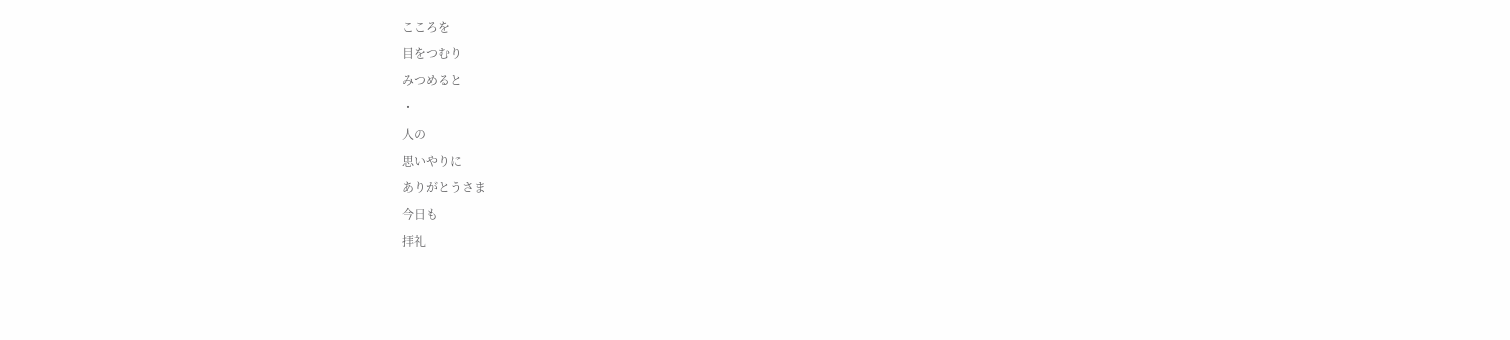こころを
目をつむり
みつめると
・
人の
思いやりに
ありがとうさま
今日も
拝礼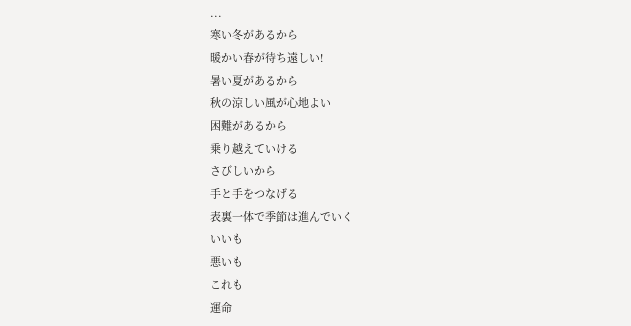...
寒い冬があるから
暖かい春が待ち遠しい!
暑い夏があるから
秋の涼しい風が心地よい
困難があるから
乗り越えていける
さびしいから
手と手をつなげる
表裏一体で季節は進んでいく
いいも
悪いも
これも
運命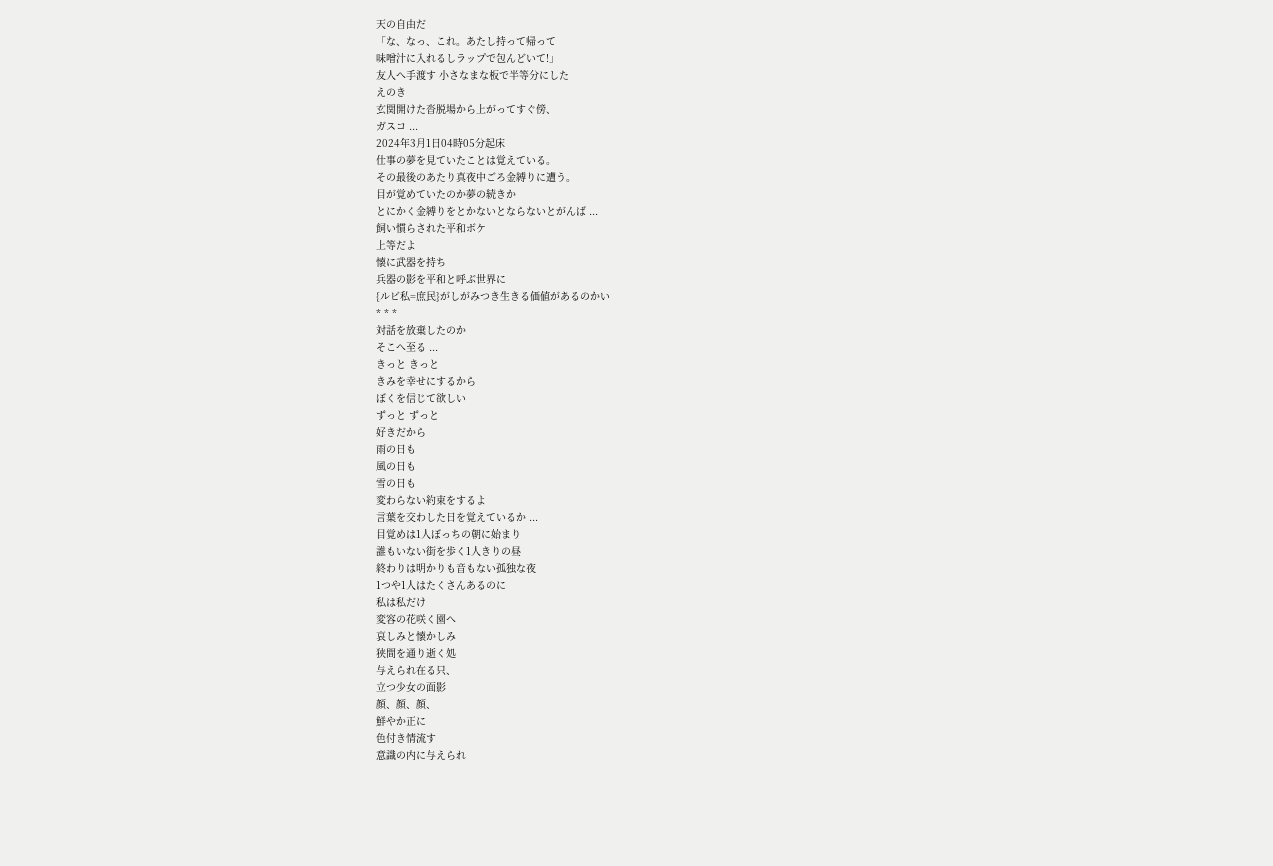天の自由だ
「な、なっ、これ。あたし持って帰って
味噌汁に入れるしラップで包んどいて!」
友人へ手渡す 小さなまな板で半等分にした
えのき
玄関開けた沓脱場から上がってすぐ傍、
ガスコ ...
2024年3月1日04時05分起床
仕事の夢を見ていたことは覚えている。
その最後のあたり真夜中ごろ金縛りに遭う。
目が覚めていたのか夢の続きか
とにかく金縛りをとかないとならないとがんば ...
飼い慣らされた平和ボケ
上等だよ
懐に武器を持ち
兵器の影を平和と呼ぶ世界に
{ルビ私=庶民}がしがみつき生きる価値があるのかい
* * *
対話を放棄したのか
そこへ至る ...
きっと きっと
きみを幸せにするから
ぼくを信じて欲しい
ずっと ずっと
好きだから
雨の日も
風の日も
雪の日も
変わらない約束をするよ
言葉を交わした日を覚えているか ...
目覚めは1人ぼっちの朝に始まり
誰もいない街を歩く1人きりの昼
終わりは明かりも音もない孤独な夜
1つや1人はたくさんあるのに
私は私だけ
変容の花咲く園へ
哀しみと懐かしみ
狭間を通り逝く処
与えられ在る只、
立つ少女の面影
顔、顔、顔、
鮮やか正に
色付き情流す
意識の内に与えられ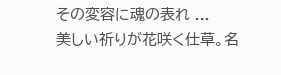その変容に魂の表れ ...
美しい祈りが花咲く仕草。名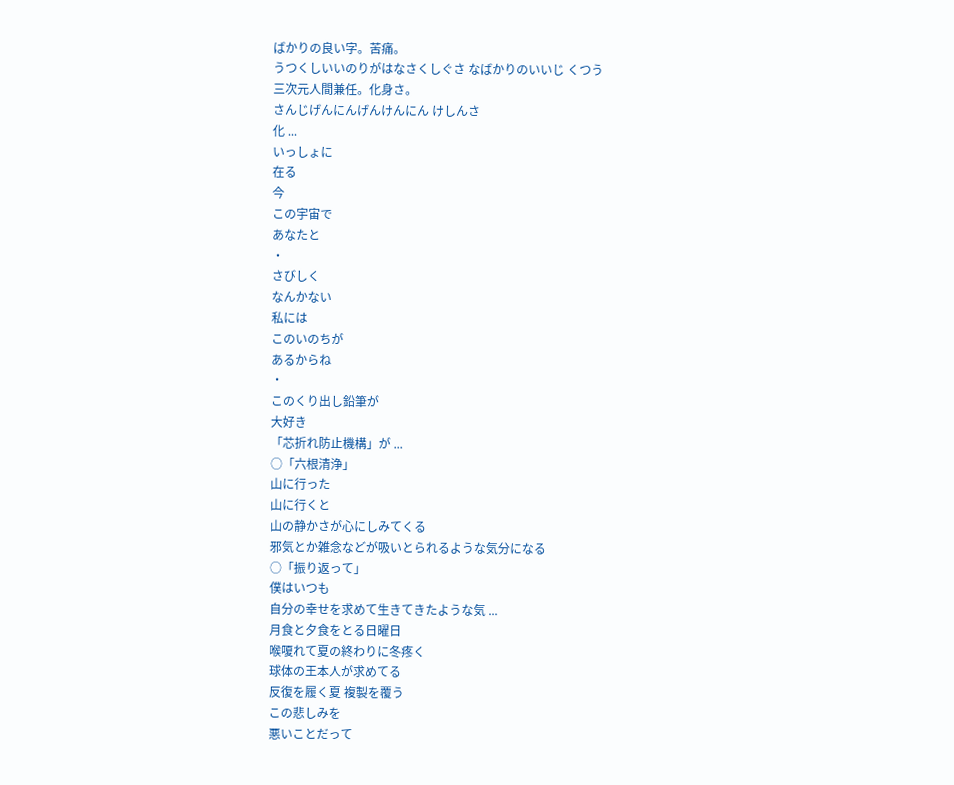ばかりの良い字。苦痛。
うつくしいいのりがはなさくしぐさ なばかりのいいじ くつう
三次元人間兼任。化身さ。
さんじげんにんげんけんにん けしんさ
化 ...
いっしょに
在る
今
この宇宙で
あなたと
・
さびしく
なんかない
私には
このいのちが
あるからね
・
このくり出し鉛筆が
大好き
「芯折れ防止機構」が ...
○「六根清浄」
山に行った
山に行くと
山の静かさが心にしみてくる
邪気とか雑念などが吸いとられるような気分になる
○「振り返って」
僕はいつも
自分の幸せを求めて生きてきたような気 ...
月食と夕食をとる日曜日
喉嗄れて夏の終わりに冬疼く
球体の王本人が求めてる
反復を履く夏 複製を覆う
この悲しみを
悪いことだって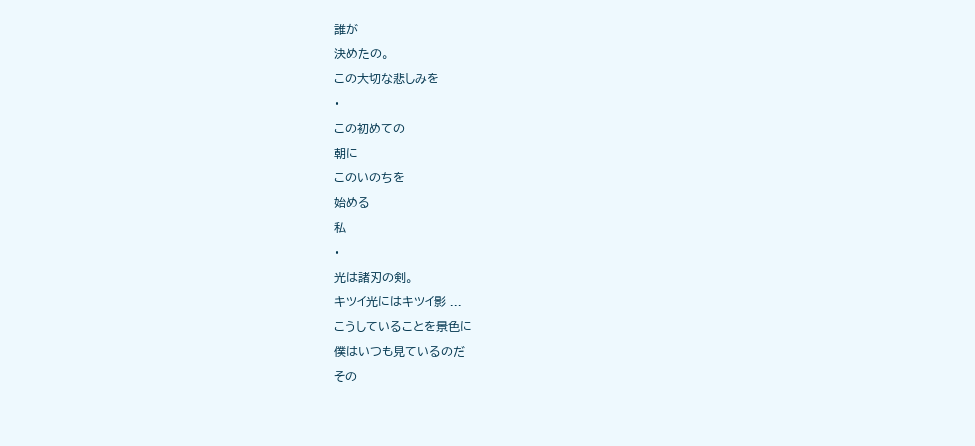誰が
決めたの。
この大切な悲しみを
・
この初めての
朝に
このいのちを
始める
私
・
光は諸刃の剣。
キツイ光にはキツイ影 ...
こうしていることを景色に
僕はいつも見ているのだ
その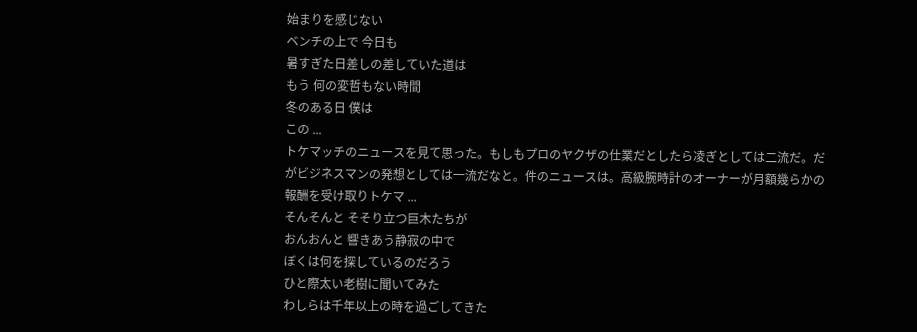始まりを感じない
ベンチの上で 今日も
暑すぎた日差しの差していた道は
もう 何の変哲もない時間
冬のある日 僕は
この ...
トケマッチのニュースを見て思った。もしもプロのヤクザの仕業だとしたら凌ぎとしては二流だ。だがビジネスマンの発想としては一流だなと。件のニュースは。高級腕時計のオーナーが月額幾らかの報酬を受け取りトケマ ...
そんそんと そそり立つ巨木たちが
おんおんと 響きあう静寂の中で
ぼくは何を探しているのだろう
ひと際太い老樹に聞いてみた
わしらは千年以上の時を過ごしてきた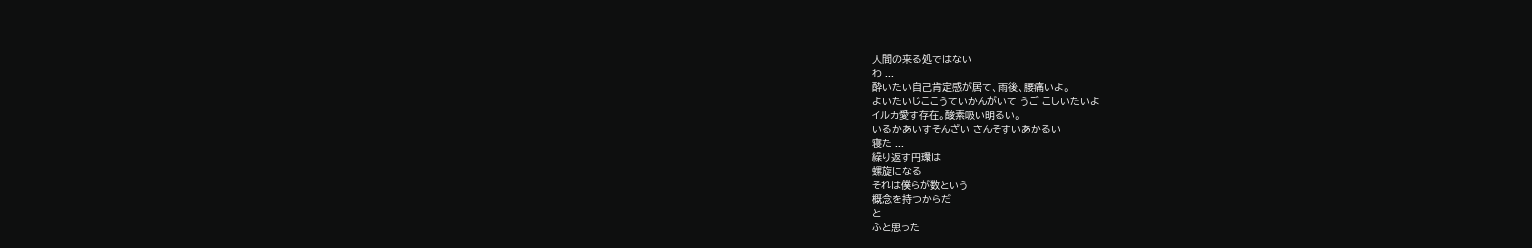人間の来る処ではない
わ ...
酔いたい自己肯定感が居て、雨後、腰痛いよ。
よいたいじここうていかんがいて うご こしいたいよ
イルカ愛す存在。酸素吸い明るい。
いるかあいすそんざい さんそすいあかるい
寝た ...
繰り返す円環は
螺旋になる
それは僕らが数という
概念を持つからだ
と
ふと思った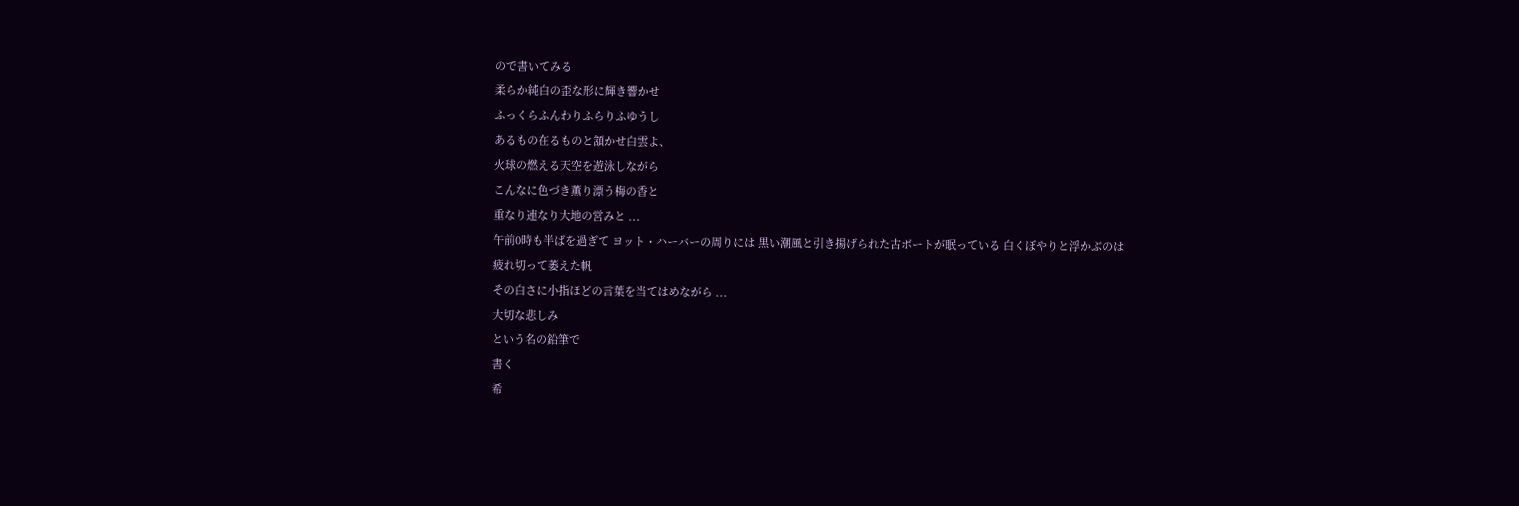ので書いてみる
柔らか純白の歪な形に輝き響かせ
ふっくらふんわりふらりふゆうし
あるもの在るものと頷かせ白雲よ、
火球の燃える天空を遊泳しながら
こんなに色づき薫り漂う梅の香と
重なり連なり大地の営みと ...
午前0時も半ばを過ぎて ヨット・ハーバーの周りには 黒い潮風と引き揚げられた古ボートが眠っている 白くぼやりと浮かぶのは 疲れ切って萎えた帆
その白さに小指ほどの言葉を当てはめながら ...
大切な悲しみ
という名の鉛筆で
書く
希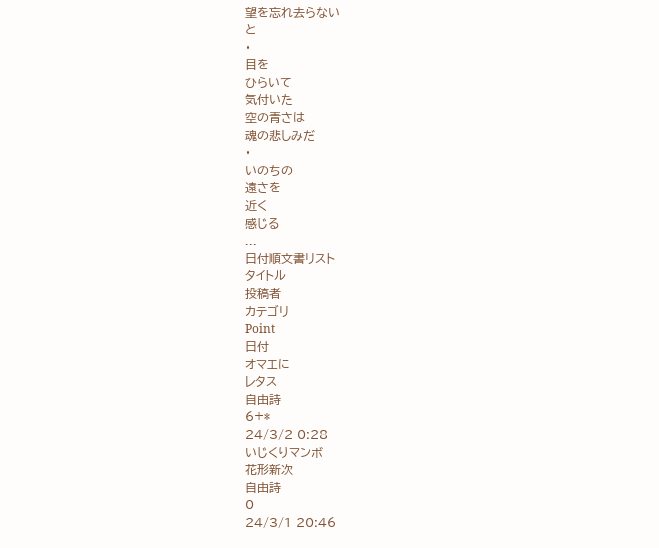望を忘れ去らない
と
・
目を
ひらいて
気付いた
空の青さは
魂の悲しみだ
・
いのちの
遠さを
近く
感じる
...
日付順文書リスト
タイトル
投稿者
カテゴリ
Point
日付
オマエに
レタス
自由詩
6+*
24/3/2 0:28
いじくりマンボ
花形新次
自由詩
0
24/3/1 20:46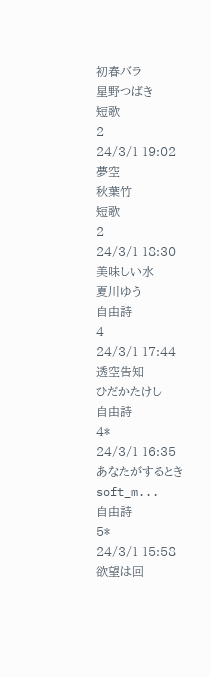初春バラ
星野つばき
短歌
2
24/3/1 19:02
夢空
秋葉竹
短歌
2
24/3/1 18:30
美味しい水
夏川ゆう
自由詩
4
24/3/1 17:44
透空告知
ひだかたけし
自由詩
4*
24/3/1 16:35
あなたがするとき
soft_m...
自由詩
5*
24/3/1 15:58
欲望は回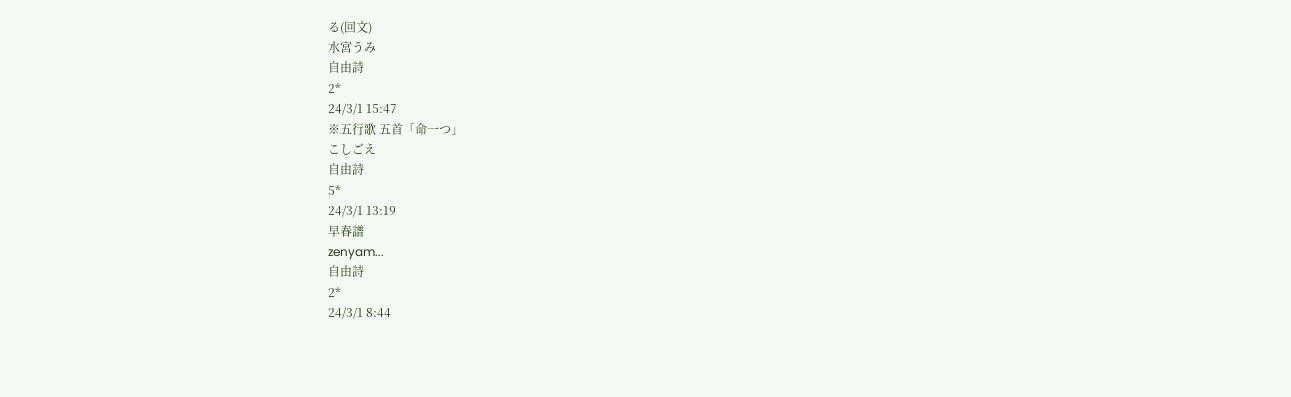る(回文)
水宮うみ
自由詩
2*
24/3/1 15:47
※五行歌 五首「命一つ」
こしごえ
自由詩
5*
24/3/1 13:19
早春譜
zenyam...
自由詩
2*
24/3/1 8:44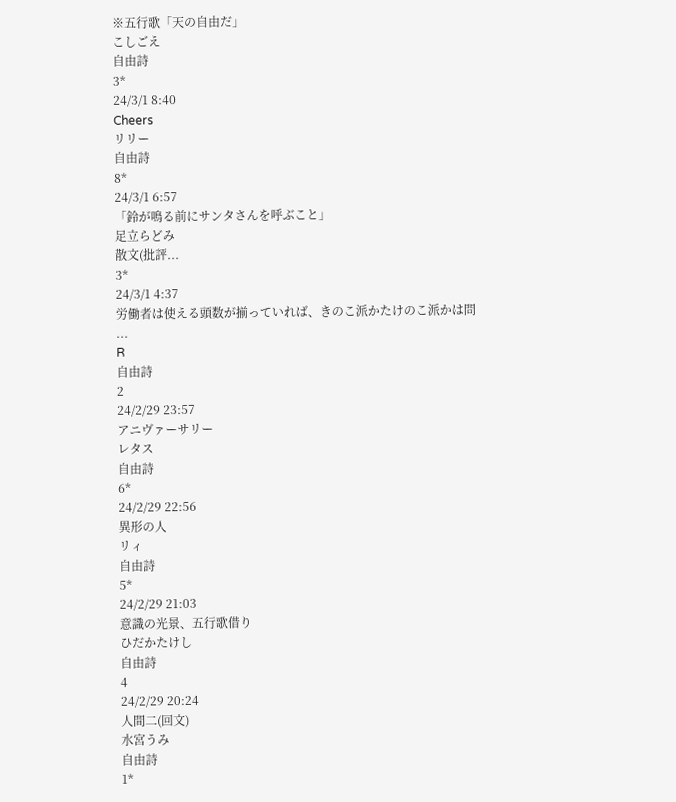※五行歌「天の自由だ」
こしごえ
自由詩
3*
24/3/1 8:40
Cheers
リリー
自由詩
8*
24/3/1 6:57
「鈴が鳴る前にサンタさんを呼ぶこと」
足立らどみ
散文(批評...
3*
24/3/1 4:37
労働者は使える頭数が揃っていれば、きのこ派かたけのこ派かは問 ...
R
自由詩
2
24/2/29 23:57
アニヴァーサリー
レタス
自由詩
6*
24/2/29 22:56
異形の人
リィ
自由詩
5*
24/2/29 21:03
意識の光景、五行歌借り
ひだかたけし
自由詩
4
24/2/29 20:24
人間二(回文)
水宮うみ
自由詩
1*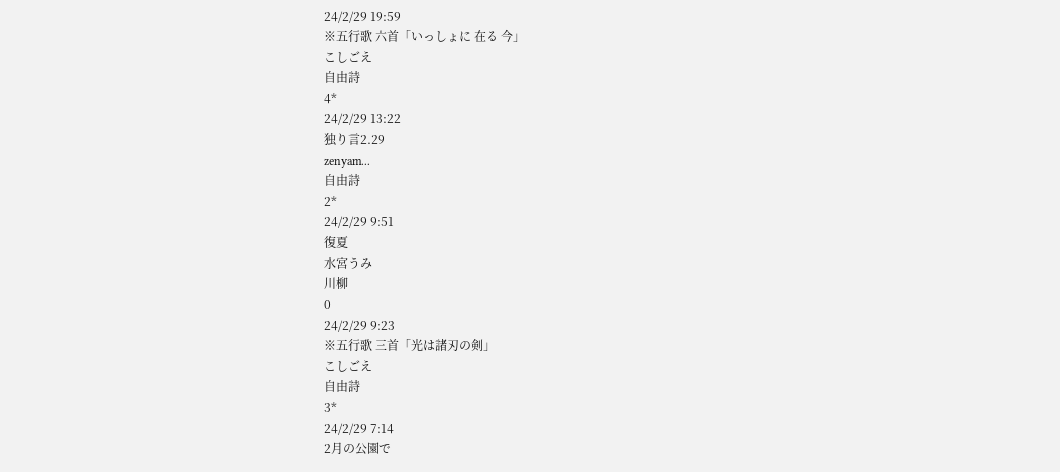24/2/29 19:59
※五行歌 六首「いっしょに 在る 今」
こしごえ
自由詩
4*
24/2/29 13:22
独り言2.29
zenyam...
自由詩
2*
24/2/29 9:51
復夏
水宮うみ
川柳
0
24/2/29 9:23
※五行歌 三首「光は諸刃の剣」
こしごえ
自由詩
3*
24/2/29 7:14
2月の公園で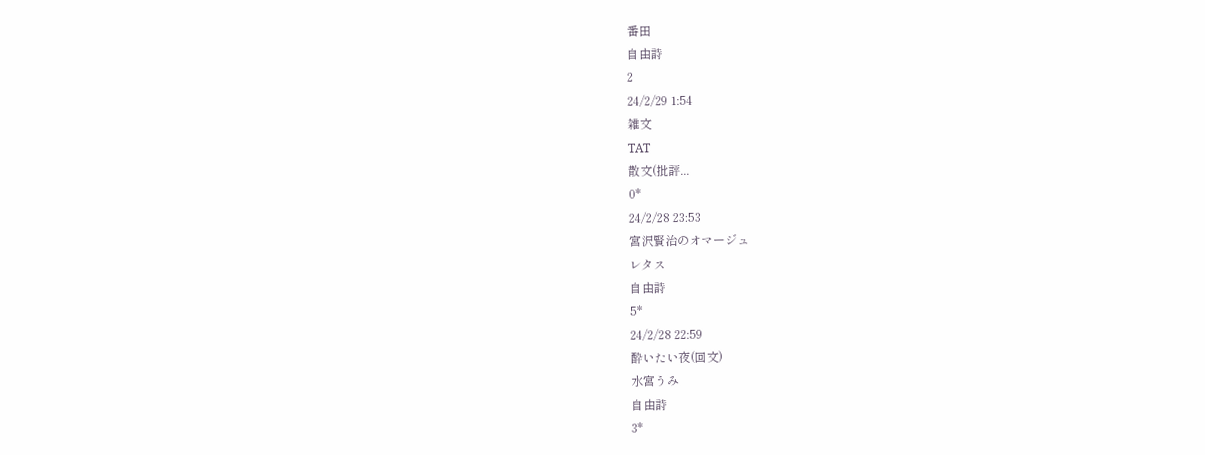番田
自由詩
2
24/2/29 1:54
雑文
TAT
散文(批評...
0*
24/2/28 23:53
宮沢賢治のオマージュ
レタス
自由詩
5*
24/2/28 22:59
酔いたい夜(回文)
水宮うみ
自由詩
3*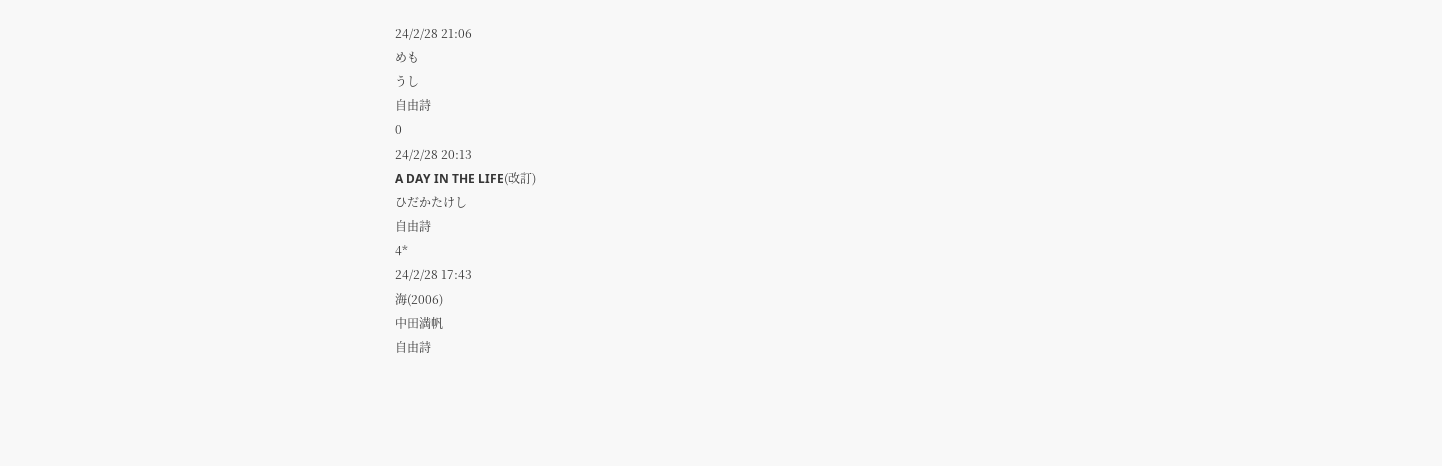24/2/28 21:06
めも
うし
自由詩
0
24/2/28 20:13
A DAY IN THE LIFE(改訂)
ひだかたけし
自由詩
4*
24/2/28 17:43
海(2006)
中田満帆
自由詩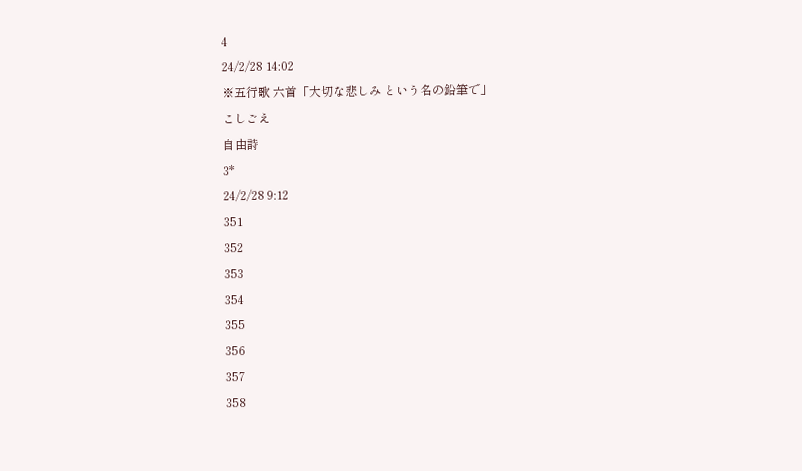4
24/2/28 14:02
※五行歌 六首「大切な悲しみ という名の鉛筆で」
こしごえ
自由詩
3*
24/2/28 9:12
351
352
353
354
355
356
357
358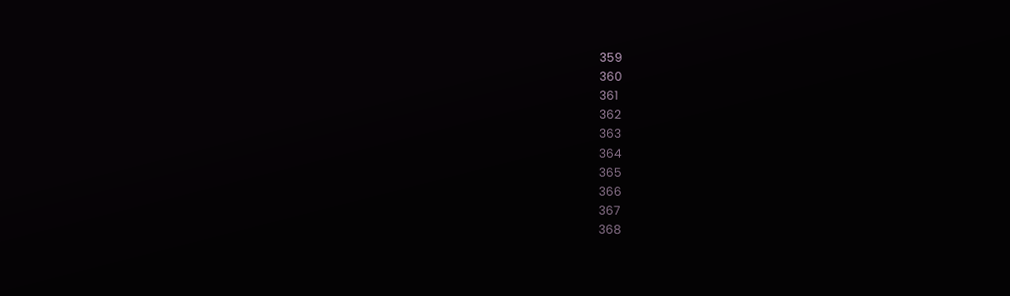359
360
361
362
363
364
365
366
367
368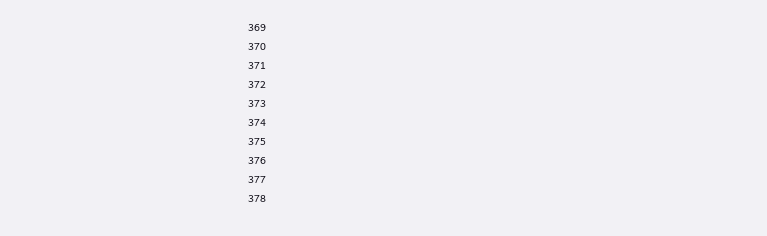369
370
371
372
373
374
375
376
377
378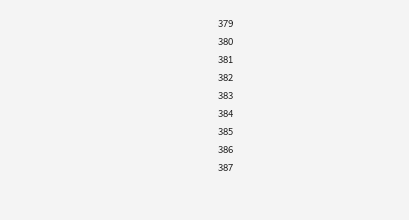379
380
381
382
383
384
385
386
387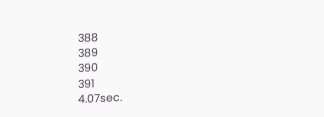388
389
390
391
4.07sec.